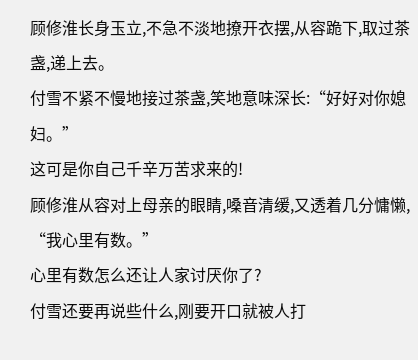顾修淮长身玉立,不急不淡地撩开衣摆,从容跪下,取过茶盏,递上去。
付雪不紧不慢地接过茶盏,笑地意味深长:“好好对你媳妇。”
这可是你自己千辛万苦求来的!
顾修淮从容对上母亲的眼睛,嗓音清缓,又透着几分慵懒,
“我心里有数。”
心里有数怎么还让人家讨厌你了?
付雪还要再说些什么,刚要开口就被人打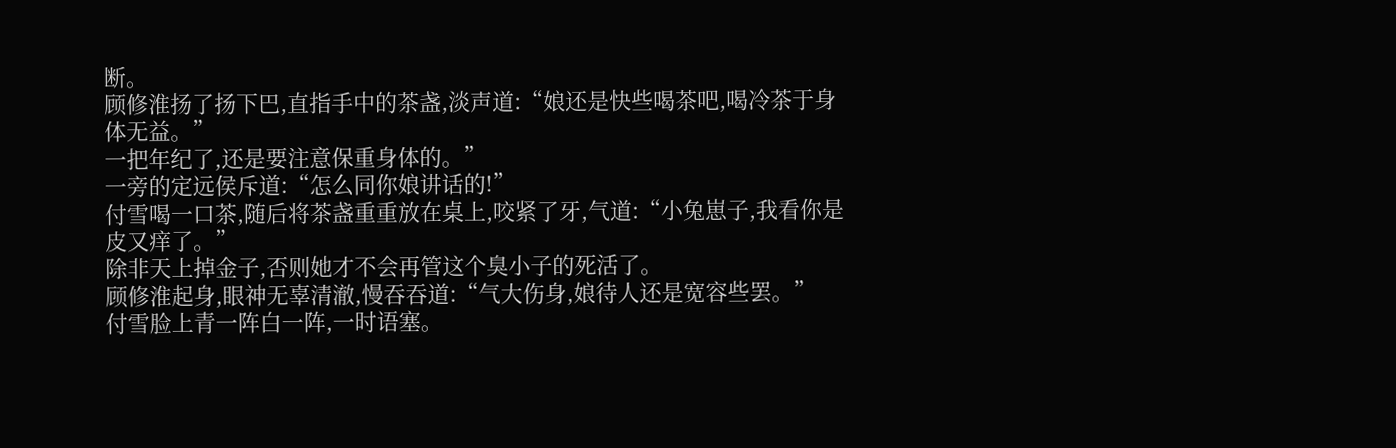断。
顾修淮扬了扬下巴,直指手中的茶盏,淡声道:“娘还是快些喝茶吧,喝冷茶于身体无益。”
一把年纪了,还是要注意保重身体的。”
一旁的定远侯斥道:“怎么同你娘讲话的!”
付雪喝一口茶,随后将茶盏重重放在桌上,咬紧了牙,气道:“小兔崽子,我看你是皮又痒了。”
除非天上掉金子,否则她才不会再管这个臭小子的死活了。
顾修淮起身,眼神无辜清澈,慢吞吞道:“气大伤身,娘待人还是宽容些罢。”
付雪脸上青一阵白一阵,一时语塞。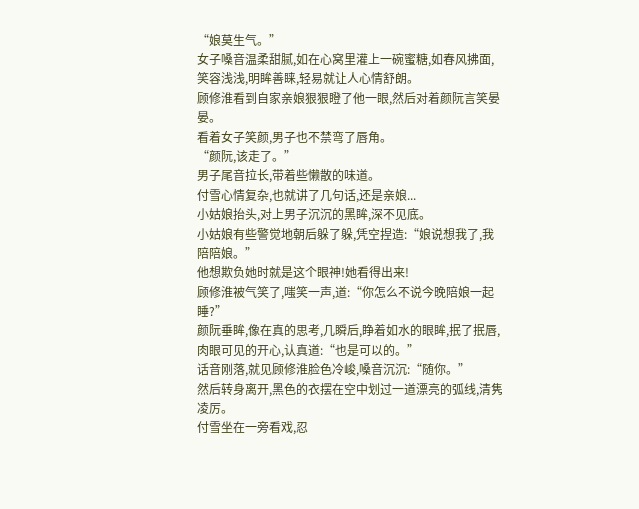“娘莫生气。”
女子嗓音温柔甜腻,如在心窝里灌上一碗蜜糖,如春风拂面,笑容浅浅,明眸善睐,轻易就让人心情舒朗。
顾修淮看到自家亲娘狠狠瞪了他一眼,然后对着颜阮言笑晏晏。
看着女子笑颜,男子也不禁弯了唇角。
“颜阮,该走了。”
男子尾音拉长,带着些懒散的味道。
付雪心情复杂,也就讲了几句话,还是亲娘...
小姑娘抬头,对上男子沉沉的黑眸,深不见底。
小姑娘有些警觉地朝后躲了躲,凭空捏造:“娘说想我了,我陪陪娘。”
他想欺负她时就是这个眼神!她看得出来!
顾修淮被气笑了,嗤笑一声,道:“你怎么不说今晚陪娘一起睡?”
颜阮垂眸,像在真的思考,几瞬后,睁着如水的眼眸,抿了抿唇,肉眼可见的开心,认真道:“也是可以的。”
话音刚落,就见顾修淮脸色冷峻,嗓音沉沉:“随你。”
然后转身离开,黑色的衣摆在空中划过一道漂亮的弧线,清隽凌厉。
付雪坐在一旁看戏,忍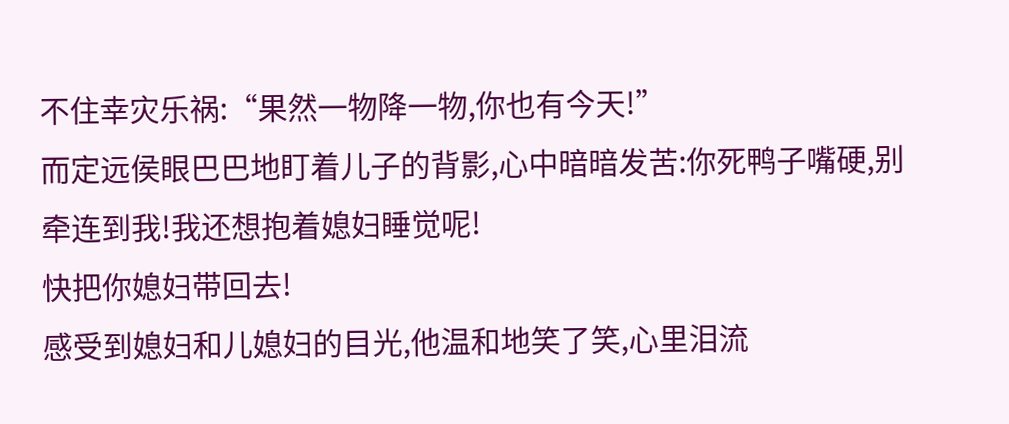不住幸灾乐祸:“果然一物降一物,你也有今天!”
而定远侯眼巴巴地盯着儿子的背影,心中暗暗发苦:你死鸭子嘴硬,别牵连到我!我还想抱着媳妇睡觉呢!
快把你媳妇带回去!
感受到媳妇和儿媳妇的目光,他温和地笑了笑,心里泪流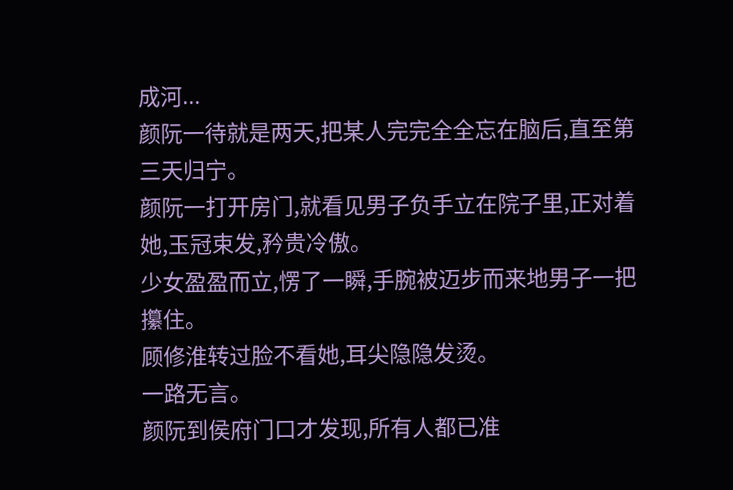成河...
颜阮一待就是两天,把某人完完全全忘在脑后,直至第三天归宁。
颜阮一打开房门,就看见男子负手立在院子里,正对着她,玉冠束发,矜贵冷傲。
少女盈盈而立,愣了一瞬,手腕被迈步而来地男子一把攥住。
顾修淮转过脸不看她,耳尖隐隐发烫。
一路无言。
颜阮到侯府门口才发现,所有人都已准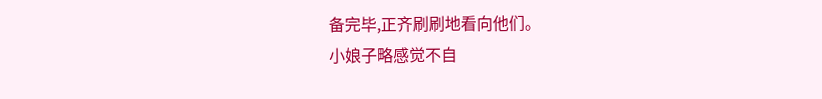备完毕,正齐刷刷地看向他们。
小娘子略感觉不自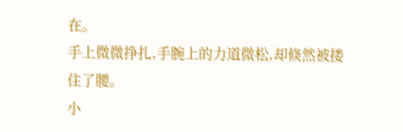在。
手上微微挣扎,手腕上的力道微松,却倏然被搂住了腰。
小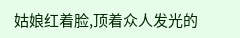姑娘红着脸,顶着众人发光的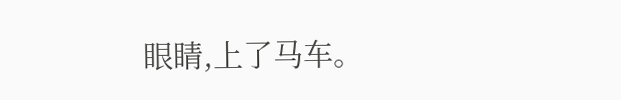眼睛,上了马车。